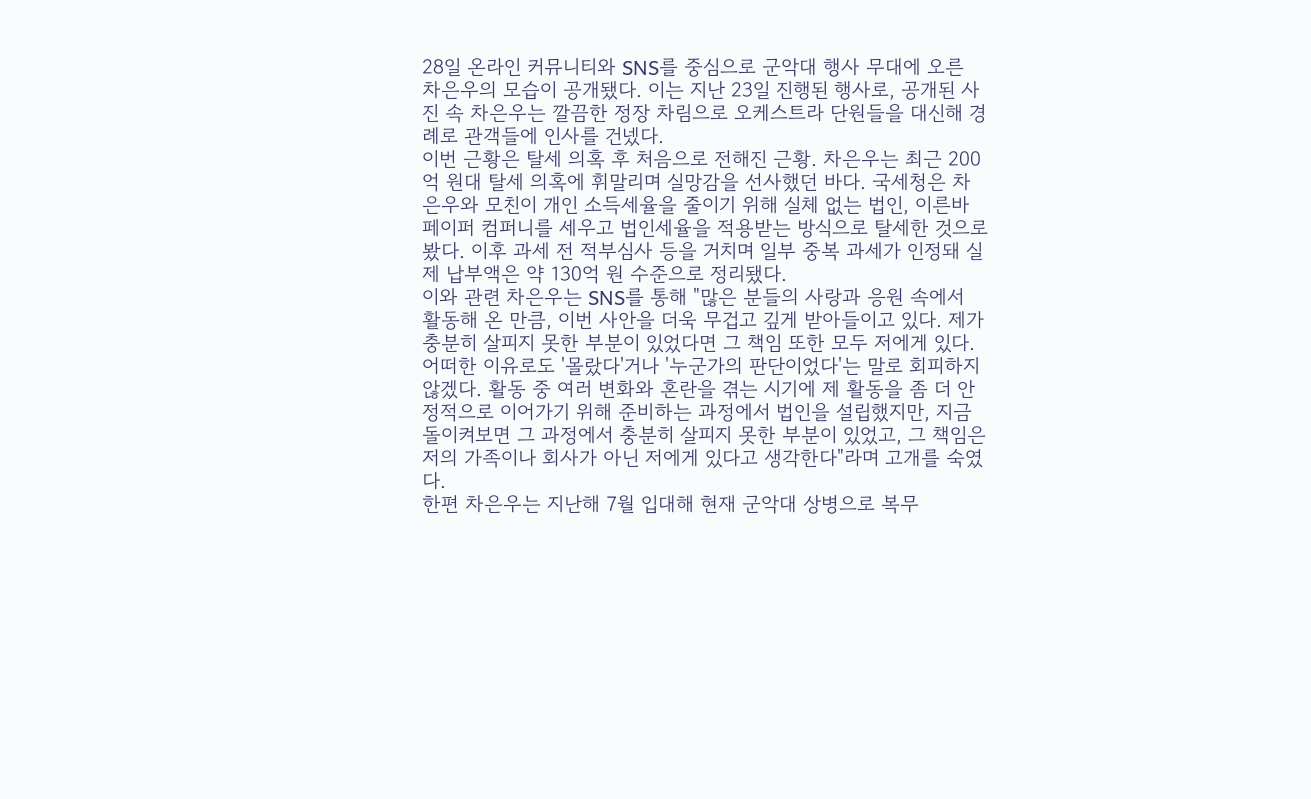28일 온라인 커뮤니티와 SNS를 중심으로 군악대 행사 무대에 오른 차은우의 모습이 공개됐다. 이는 지난 23일 진행된 행사로, 공개된 사진 속 차은우는 깔끔한 정장 차림으로 오케스트라 단원들을 대신해 경례로 관객들에 인사를 건넸다.
이번 근황은 탈세 의혹 후 처음으로 전해진 근황. 차은우는 최근 200억 원대 탈세 의혹에 휘말리며 실망감을 선사했던 바다. 국세청은 차은우와 모친이 개인 소득세율을 줄이기 위해 실체 없는 법인, 이른바 페이퍼 컴퍼니를 세우고 법인세율을 적용받는 방식으로 탈세한 것으로 봤다. 이후 과세 전 적부심사 등을 거치며 일부 중복 과세가 인정돼 실제 납부액은 약 130억 원 수준으로 정리됐다.
이와 관련 차은우는 SNS를 통해 "많은 분들의 사랑과 응원 속에서 활동해 온 만큼, 이번 사안을 더욱 무겁고 깊게 받아들이고 있다. 제가 충분히 살피지 못한 부분이 있었다면 그 책임 또한 모두 저에게 있다. 어떠한 이유로도 '몰랐다'거나 '누군가의 판단이었다'는 말로 회피하지 않겠다. 활동 중 여러 변화와 혼란을 겪는 시기에 제 활동을 좀 더 안정적으로 이어가기 위해 준비하는 과정에서 법인을 설립했지만, 지금 돌이켜보면 그 과정에서 충분히 살피지 못한 부분이 있었고, 그 책임은 저의 가족이나 회사가 아닌 저에게 있다고 생각한다"라며 고개를 숙였다.
한편 차은우는 지난해 7월 입대해 현재 군악대 상병으로 복무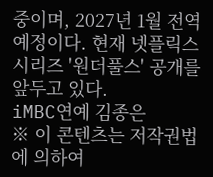중이며, 2027년 1월 전역 예정이다. 현재 넷플릭스 시리즈 '원더풀스' 공개를 앞두고 있다.
iMBC연예 김종은
※ 이 콘텐츠는 저작권법에 의하여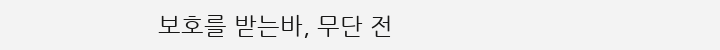보호를 받는바, 무단 전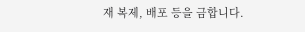재 복제, 배포 등을 금합니다.